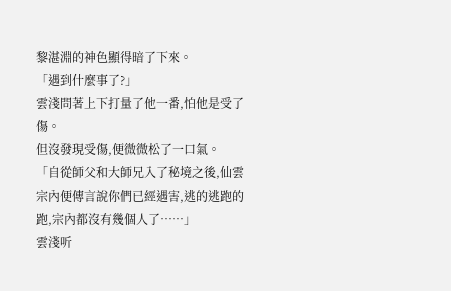黎湛淵的神色顯得暗了下來。
「遇到什麼事了?」
雲淺問著上下打量了他一番,怕他是受了傷。
但沒發現受傷,便微微松了一口氣。
「自從師父和大師兄入了秘境之後,仙雲宗內便傳言說你們已經遇害,逃的逃跑的跑,宗內都沒有幾個人了……」
雲淺听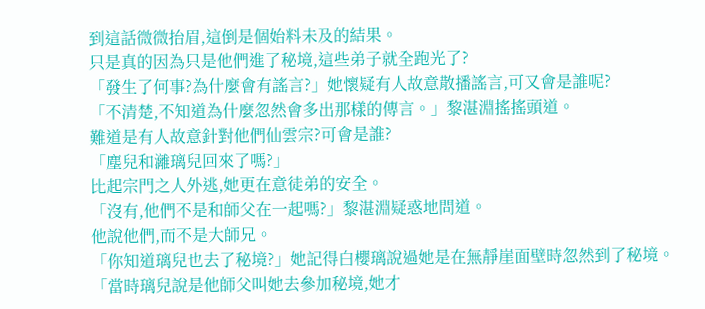到這話微微抬眉,這倒是個始料未及的結果。
只是真的因為只是他們進了秘境,這些弟子就全跑光了?
「發生了何事?為什麼會有謠言?」她懷疑有人故意散播謠言,可又會是誰呢?
「不清楚,不知道為什麼忽然會多出那樣的傳言。」黎湛淵搖搖頭道。
難道是有人故意針對他們仙雲宗?可會是誰?
「塵兒和灕璃兒回來了嗎?」
比起宗門之人外逃,她更在意徒弟的安全。
「沒有,他們不是和師父在一起嗎?」黎湛淵疑惑地問道。
他說他們,而不是大師兄。
「你知道璃兒也去了秘境?」她記得白櫻璃說過她是在無靜崖面壁時忽然到了秘境。
「當時璃兒說是他師父叫她去參加秘境,她才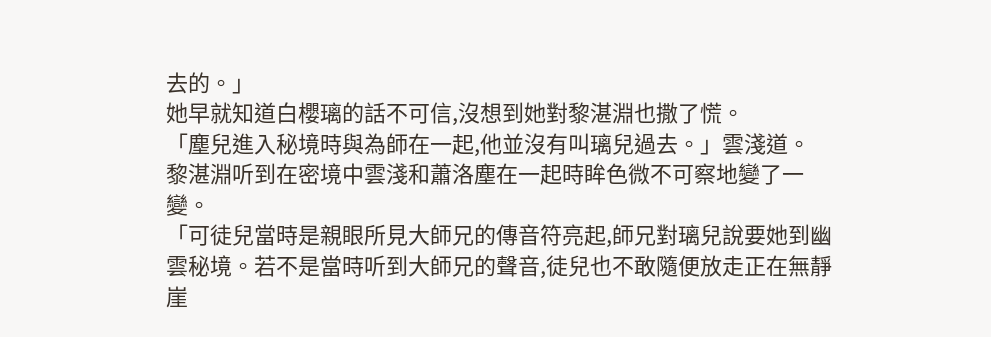去的。」
她早就知道白櫻璃的話不可信,沒想到她對黎湛淵也撒了慌。
「塵兒進入秘境時與為師在一起,他並沒有叫璃兒過去。」雲淺道。
黎湛淵听到在密境中雲淺和蕭洛塵在一起時眸色微不可察地變了一變。
「可徒兒當時是親眼所見大師兄的傳音符亮起,師兄對璃兒說要她到幽雲秘境。若不是當時听到大師兄的聲音,徒兒也不敢隨便放走正在無靜崖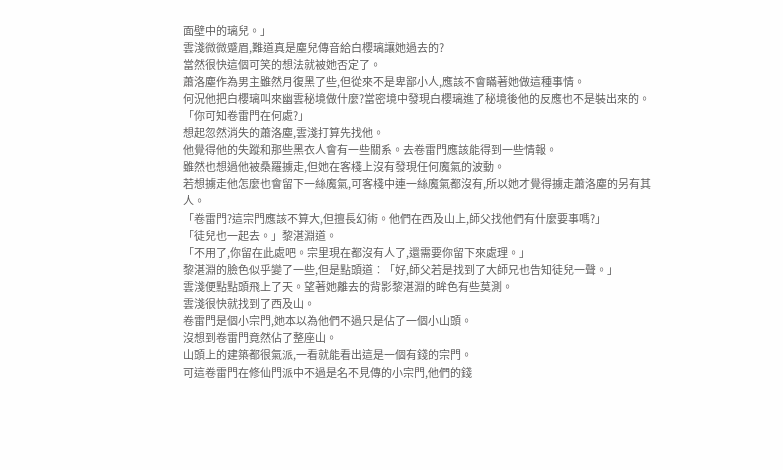面壁中的璃兒。」
雲淺微微蹙眉,難道真是塵兒傳音給白櫻璃讓她過去的?
當然很快這個可笑的想法就被她否定了。
蕭洛塵作為男主雖然月復黑了些,但從來不是卑鄙小人,應該不會瞞著她做這種事情。
何況他把白櫻璃叫來幽雲秘境做什麼?當密境中發現白櫻璃進了秘境後他的反應也不是裝出來的。
「你可知卷雷門在何處?」
想起忽然消失的蕭洛塵,雲淺打算先找他。
他覺得他的失蹤和那些黑衣人會有一些關系。去卷雷門應該能得到一些情報。
雖然也想過他被桑羅擄走,但她在客棧上沒有發現任何魔氣的波動。
若想擄走他怎麼也會留下一絲魔氣,可客棧中連一絲魔氣都沒有,所以她才覺得擄走蕭洛塵的另有其人。
「卷雷門?這宗門應該不算大,但擅長幻術。他們在西及山上,師父找他們有什麼要事嗎?」
「徒兒也一起去。」黎湛淵道。
「不用了,你留在此處吧。宗里現在都沒有人了,還需要你留下來處理。」
黎湛淵的臉色似乎變了一些,但是點頭道︰「好,師父若是找到了大師兄也告知徒兒一聲。」
雲淺便點點頭飛上了天。望著她離去的背影黎湛淵的眸色有些莫測。
雲淺很快就找到了西及山。
卷雷門是個小宗門,她本以為他們不過只是佔了一個小山頭。
沒想到卷雷門竟然佔了整座山。
山頭上的建築都很氣派,一看就能看出這是一個有錢的宗門。
可這卷雷門在修仙門派中不過是名不見傳的小宗門,他們的錢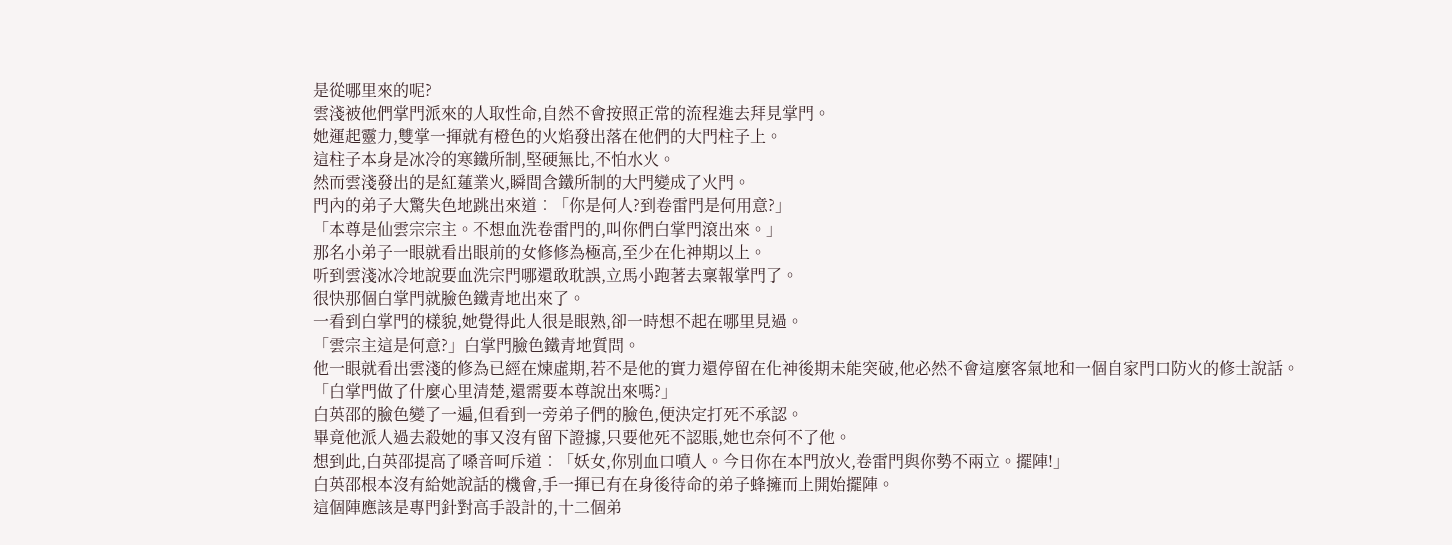是從哪里來的呢?
雲淺被他們掌門派來的人取性命,自然不會按照正常的流程進去拜見掌門。
她運起靈力,雙掌一揮就有橙色的火焰發出落在他們的大門柱子上。
這柱子本身是冰冷的寒鐵所制,堅硬無比,不怕水火。
然而雲淺發出的是紅蓮業火,瞬間含鐵所制的大門變成了火門。
門內的弟子大驚失色地跳出來道︰「你是何人?到卷雷門是何用意?」
「本尊是仙雲宗宗主。不想血洗卷雷門的,叫你們白掌門滾出來。」
那名小弟子一眼就看出眼前的女修修為極高,至少在化神期以上。
听到雲淺冰冷地說要血洗宗門哪還敢耽誤,立馬小跑著去稟報掌門了。
很快那個白掌門就臉色鐵青地出來了。
一看到白掌門的樣貌,她覺得此人很是眼熟,卻一時想不起在哪里見過。
「雲宗主這是何意?」白掌門臉色鐵青地質問。
他一眼就看出雲淺的修為已經在煉虛期,若不是他的實力還停留在化神後期未能突破,他必然不會這麼客氣地和一個自家門口防火的修士說話。
「白掌門做了什麼心里清楚,還需要本尊說出來嗎?」
白英邵的臉色變了一遍,但看到一旁弟子們的臉色,便決定打死不承認。
畢竟他派人過去殺她的事又沒有留下證據,只要他死不認賬,她也奈何不了他。
想到此,白英邵提高了嗓音呵斥道︰「妖女,你別血口噴人。今日你在本門放火,卷雷門與你勢不兩立。擺陣!」
白英邵根本沒有給她說話的機會,手一揮已有在身後待命的弟子蜂擁而上開始擺陣。
這個陣應該是專門針對高手設計的,十二個弟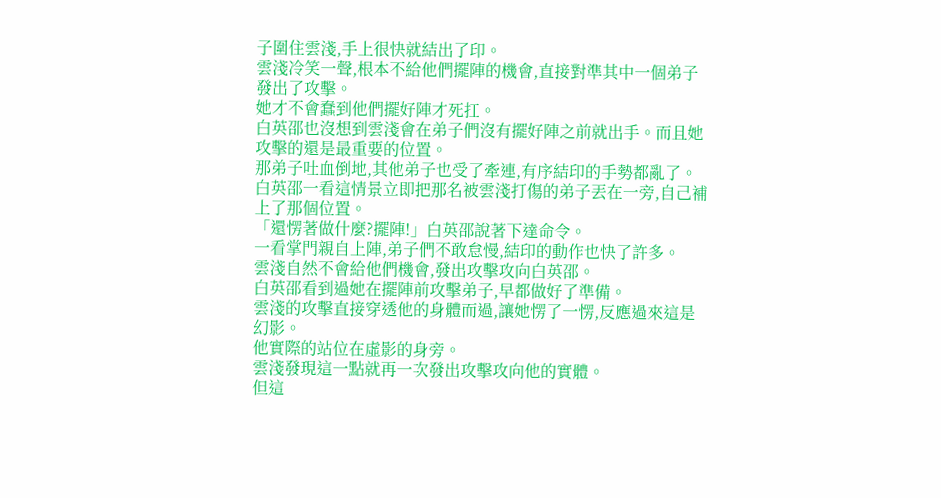子圍住雲淺,手上很快就結出了印。
雲淺冷笑一聲,根本不給他們擺陣的機會,直接對準其中一個弟子發出了攻擊。
她才不會蠢到他們擺好陣才死扛。
白英邵也沒想到雲淺會在弟子們沒有擺好陣之前就出手。而且她攻擊的還是最重要的位置。
那弟子吐血倒地,其他弟子也受了牽連,有序結印的手勢都亂了。
白英邵一看這情景立即把那名被雲淺打傷的弟子丟在一旁,自己補上了那個位置。
「還愣著做什麼?擺陣!」白英邵說著下達命令。
一看掌門親自上陣,弟子們不敢怠慢,結印的動作也快了許多。
雲淺自然不會給他們機會,發出攻擊攻向白英邵。
白英邵看到過她在擺陣前攻擊弟子,早都做好了準備。
雲淺的攻擊直接穿透他的身體而過,讓她愣了一愣,反應過來這是幻影。
他實際的站位在虛影的身旁。
雲淺發現這一點就再一次發出攻擊攻向他的實體。
但這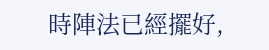時陣法已經擺好,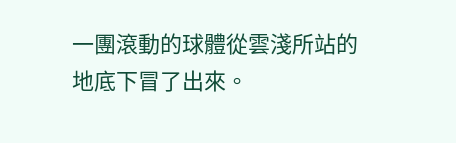一團滾動的球體從雲淺所站的地底下冒了出來。